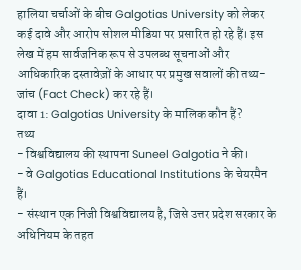हालिया चर्चाओं के बीच Galgotias University को लेकर कई दावे और आरोप सोशल मीडिया पर प्रसारित हो रहे हैं। इस लेख में हम सार्वजनिक रूप से उपलब्ध सूचनाओं और आधिकारिक दस्तावेज़ों के आधार पर प्रमुख सवालों की तथ्य-जांच (Fact Check) कर रहे हैं।
दावा 1: Galgotias University के मालिक कौन हैं?
तथ्य
- विश्वविद्यालय की स्थापना Suneel Galgotia ने की।
- वे Galgotias Educational Institutions के चेयरमैन हैं।
- संस्थान एक निजी विश्वविद्यालय है, जिसे उत्तर प्रदेश सरकार के अधिनियम के तहत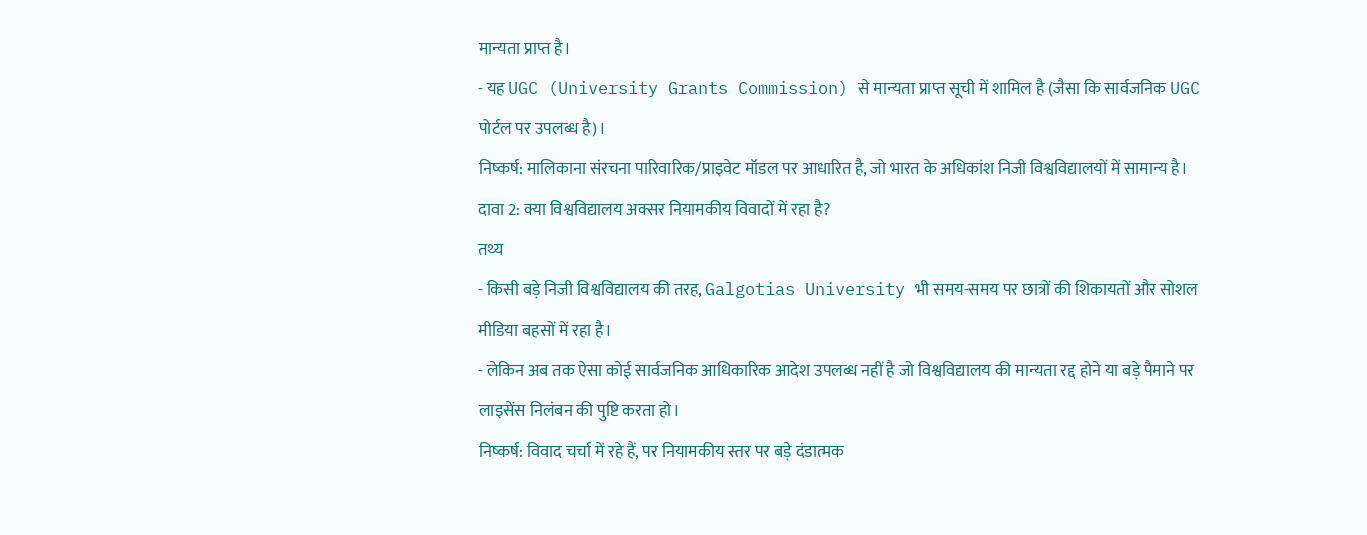मान्यता प्राप्त है।
- यह UGC (University Grants Commission) से मान्यता प्राप्त सूची में शामिल है (जैसा कि सार्वजनिक UGC पोर्टल पर उपलब्ध है)।
निष्कर्ष: मालिकाना संरचना पारिवारिक/प्राइवेट मॉडल पर आधारित है, जो भारत के अधिकांश निजी विश्वविद्यालयों में सामान्य है।
दावा 2: क्या विश्वविद्यालय अक्सर नियामकीय विवादों में रहा है?
तथ्य
- किसी बड़े निजी विश्वविद्यालय की तरह, Galgotias University भी समय-समय पर छात्रों की शिकायतों और सोशल मीडिया बहसों में रहा है।
- लेकिन अब तक ऐसा कोई सार्वजनिक आधिकारिक आदेश उपलब्ध नहीं है जो विश्वविद्यालय की मान्यता रद्द होने या बड़े पैमाने पर लाइसेंस निलंबन की पुष्टि करता हो।
निष्कर्ष: विवाद चर्चा में रहे हैं, पर नियामकीय स्तर पर बड़े दंडात्मक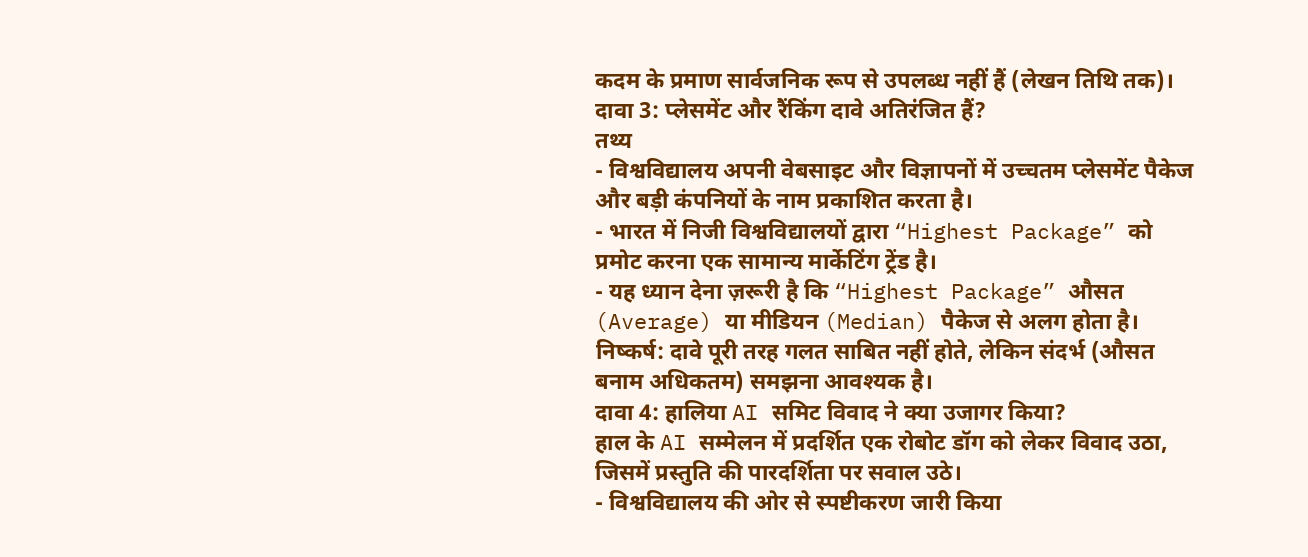कदम के प्रमाण सार्वजनिक रूप से उपलब्ध नहीं हैं (लेखन तिथि तक)।
दावा 3: प्लेसमेंट और रैंकिंग दावे अतिरंजित हैं?
तथ्य
- विश्वविद्यालय अपनी वेबसाइट और विज्ञापनों में उच्चतम प्लेसमेंट पैकेज और बड़ी कंपनियों के नाम प्रकाशित करता है।
- भारत में निजी विश्वविद्यालयों द्वारा “Highest Package” को प्रमोट करना एक सामान्य मार्केटिंग ट्रेंड है।
- यह ध्यान देना ज़रूरी है कि “Highest Package” औसत (Average) या मीडियन (Median) पैकेज से अलग होता है।
निष्कर्ष: दावे पूरी तरह गलत साबित नहीं होते, लेकिन संदर्भ (औसत बनाम अधिकतम) समझना आवश्यक है।
दावा 4: हालिया AI समिट विवाद ने क्या उजागर किया?
हाल के AI सम्मेलन में प्रदर्शित एक रोबोट डॉग को लेकर विवाद उठा, जिसमें प्रस्तुति की पारदर्शिता पर सवाल उठे।
- विश्वविद्यालय की ओर से स्पष्टीकरण जारी किया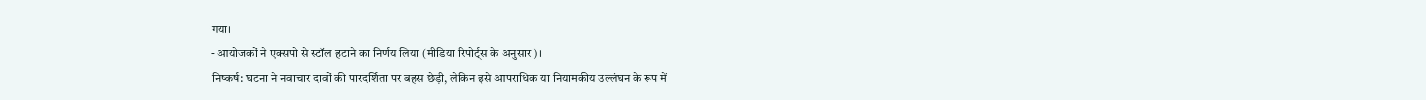गया।
- आयोजकों ने एक्सपो से स्टॉल हटाने का निर्णय लिया (मीडिया रिपोर्ट्स के अनुसार)।
निष्कर्ष: घटना ने नवाचार दावों की पारदर्शिता पर बहस छेड़ी, लेकिन इसे आपराधिक या नियामकीय उल्लंघन के रूप में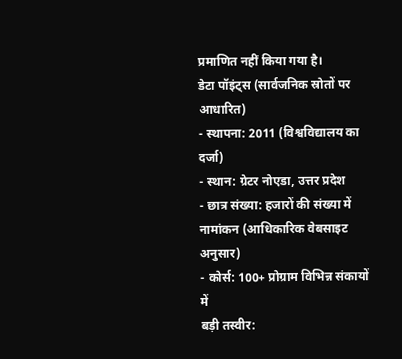प्रमाणित नहीं किया गया है।
डेटा पॉइंट्स (सार्वजनिक स्रोतों पर आधारित)
- स्थापना: 2011 (विश्वविद्यालय का दर्जा)
- स्थान: ग्रेटर नोएडा, उत्तर प्रदेश
- छात्र संख्या: हजारों की संख्या में नामांकन (आधिकारिक वेबसाइट अनुसार)
- कोर्स: 100+ प्रोग्राम विभिन्न संकायों में
बड़ी तस्वीर: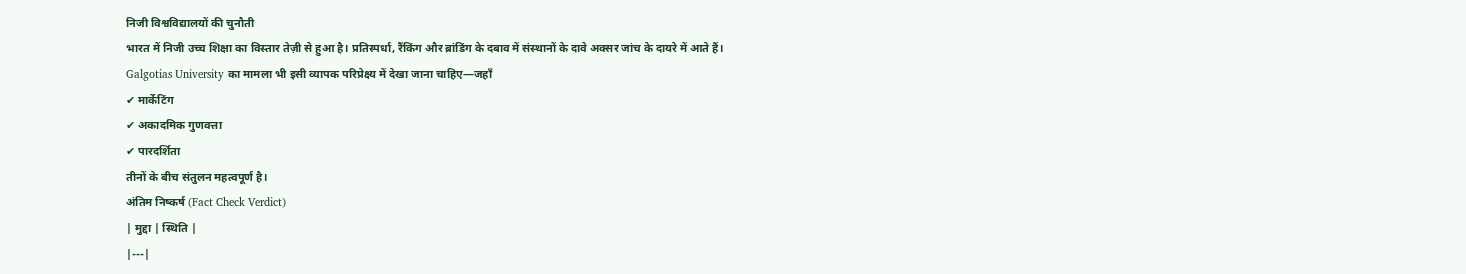निजी विश्वविद्यालयों की चुनौती
भारत में निजी उच्च शिक्षा का विस्तार तेज़ी से हुआ है। प्रतिस्पर्धा, रैंकिंग और ब्रांडिंग के दबाव में संस्थानों के दावे अक्सर जांच के दायरे में आते हैं।
Galgotias University का मामला भी इसी व्यापक परिप्रेक्ष्य में देखा जाना चाहिए—जहाँ
✔ मार्केटिंग
✔ अकादमिक गुणवत्ता
✔ पारदर्शिता
तीनों के बीच संतुलन महत्वपूर्ण है।
अंतिम निष्कर्ष (Fact Check Verdict)
| मुद्दा | स्थिति |
|---|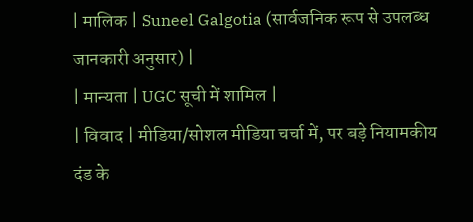| मालिक | Suneel Galgotia (सार्वजनिक रूप से उपलब्ध जानकारी अनुसार) |
| मान्यता | UGC सूची में शामिल |
| विवाद | मीडिया/सोशल मीडिया चर्चा में, पर बड़े नियामकीय दंड के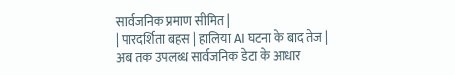सार्वजनिक प्रमाण सीमित |
| पारदर्शिता बहस | हालिया AI घटना के बाद तेज |
अब तक उपलब्ध सार्वजनिक डेटा के आधार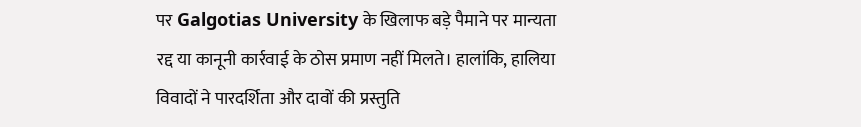पर Galgotias University के खिलाफ बड़े पैमाने पर मान्यता रद्द या कानूनी कार्रवाई के ठोस प्रमाण नहीं मिलते। हालांकि, हालिया विवादों ने पारदर्शिता और दावों की प्रस्तुति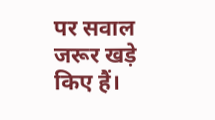पर सवाल जरूर खड़े किए हैं।